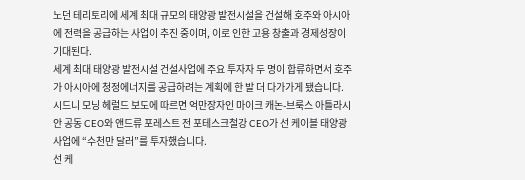노던 테리토리에 세계 최대 규모의 태양광 발전시설을 건설해 호주와 아시아에 전력을 공급하는 사업이 추진 중이며, 이로 인한 고용 창출과 경제성장이 기대된다.
세계 최대 태양광 발전시설 건설사업에 주요 투자자 두 명이 합류하면서 호주가 아시아에 청정에너지를 공급하려는 계획에 한 발 더 다가가게 됐습니다.
시드니 모닝 헤럴드 보도에 따르면 억만장자인 마이크 캐논-브룩스 아틀라시안 공동 CEO와 앤드류 포레스트 전 포테스크철강 CEO가 선 케이블 태양광 사업에 “수천만 달러”를 투자했습니다.
선 케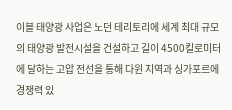이블 태양광 사업은 노던 테리토리에 세계 최대 규모의 태양광 발전시설을 건설하고 길이 4500킬로미터에 달하는 고압 전선을 통해 다윈 지역과 싱가포르에 경쟁력 있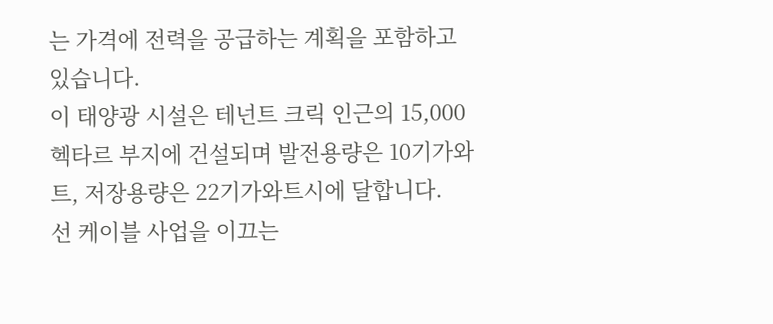는 가격에 전력을 공급하는 계획을 포함하고 있습니다.
이 태양광 시설은 테넌트 크릭 인근의 15,000헥타르 부지에 건설되며 발전용량은 10기가와트, 저장용량은 22기가와트시에 달합니다.
선 케이블 사업을 이끄는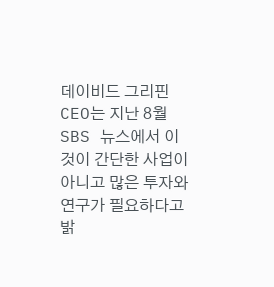데이비드 그리핀 CEO는 지난 8월 SBS 뉴스에서 이것이 간단한 사업이 아니고 많은 투자와 연구가 필요하다고 밝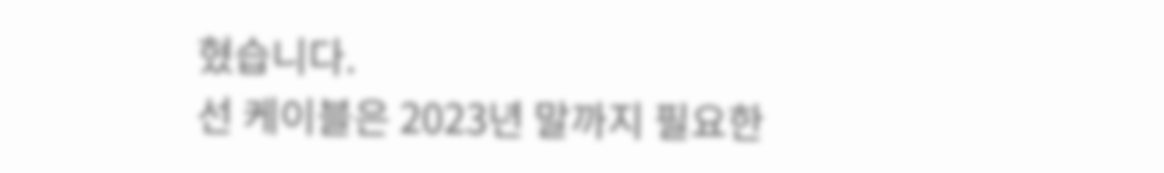혔습니다.
선 케이블은 2023년 말까지 필요한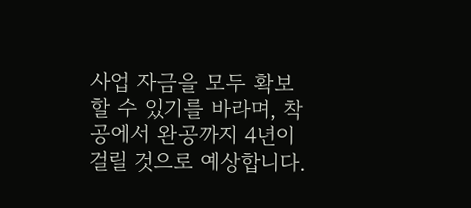사업 자금을 모두 확보할 수 있기를 바라며, 착공에서 완공까지 4년이 걸릴 것으로 예상합니다.